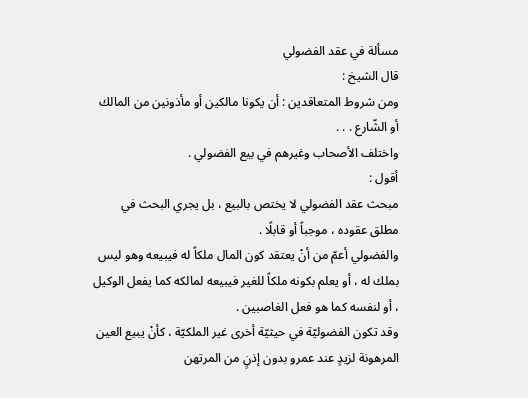مسألة في عقد الفضولي
قال الشيخ :
ومن شروط المتعاقدين : أن يكونا مالكين أو مأذونين من المالك أو الشّارع . . .
واختلف الأصحاب وغيرهم في بيع الفضولي .
أقول :
مبحث عقد الفضولي لا يختص بالبيع ، بل يجري البحث في مطلق عقوده ، موجباً أو قابلًا .
والفضولي أعمّ من أنْ يعتقد كون المال ملكاً له فيبيعه وهو ليس بملك له ، أو يعلم بكونه ملكاً للغير فيبيعه لمالكه كما يفعل الوكيل ، أو لنفسه كما هو فعل الغاصبين .
وقد تكون الفضوليّة في حيثيّة أخرى غير الملكيّة ، كأنْ يبيع العين المرهونة لزيدٍ عند عمرو بدون إذنٍ من المرتهن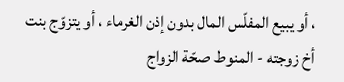، أو يبيع المفلّس المال بدون إذن الغرماء ، أو يتزوّج بنت أخ زوجته - المنوط صحّة الزواج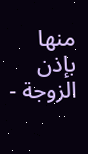منها بإذن الزوجة -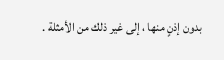بدون إذنٍ منها ، إلى غير ذلك من الأمثلة .